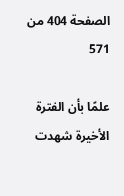الصفحة 404 من 571

علمًا بأن الفترة الأخيرة شهدت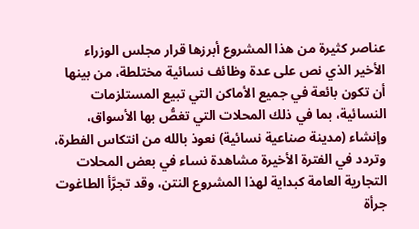عناصر كثيرة من هذا المشروع أبرزها قرار مجلس الوزراء الأخير الذي نص على عدة وظائف نسائية مختلطة، من بينها أن تكون بائعة في جميع الأماكن التي تبيع المستلزمات النسائية، بما في ذلك المحلات التي تغصُّ بها الأسواق، وإنشاء (مدينة صناعية نسائية) نعوذ بالله من انتكاس الفطرة، وتردد في الفترة الأخيرة مشاهدة نساء في بعض المحلات التجارية العامة كبداية لهذا المشروع النتن، وقد تجرَّأ الطاغوت جرأة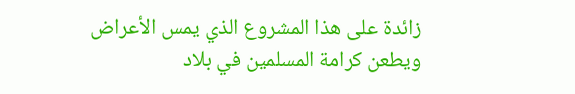زائدة على هذا المشروع الذي يمس الأعراض ويطعن كرامة المسلمين في بلاد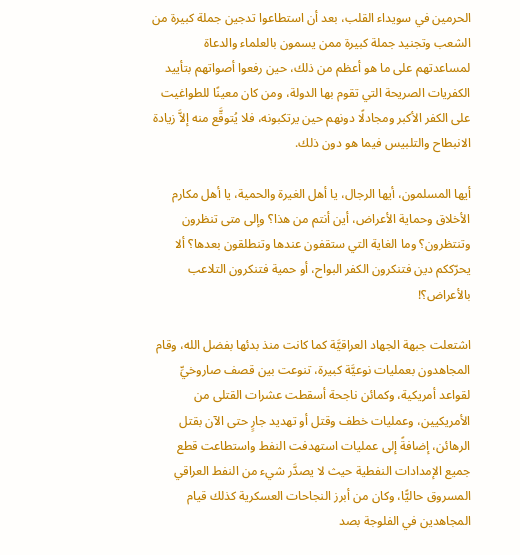الحرمين في سويداء القلب، بعد أن استطاعوا تدجين جملة كبيرة من الشعب وتجنيد جملة كبيرة ممن يسمون بالعلماء والدعاة لمساعدتهم على ما هو أعظم من ذلك، حين رفعوا أصواتهم بتأييد الكفريات الصريحة التي تقوم بها الدولة، ومن كان معينًا للطواغيت على الكفر الأكبر ومجادلًا دونهم حين يرتكبونه، فلا يُتوقَّع منه إلاَّ زيادة الانبطاح والتلبيس فيما هو دون ذلك.

أيها المسلمون، أيها الرجال، يا أهل الغيرة والحمية، يا أهل مكارم الأخلاق وحماية الأعراض، أين أنتم من هذا؟ وإلى متى تنظرون وتنتظرون؟ وما الغاية التي ستقفون عندها وتنطلقون بعدها؟ ألا يحرّككم دين فتنكرون الكفر البواح، أو حمية فتنكرون التلاعب بالأعراض؟!

اشتعلت جبهة الجهاد العراقيَّة كما كانت منذ بدئها بفضل الله، وقام المجاهدون بعمليات نوعيَّة كبيرة، تنوعت بين قصف صاروخيِّ لقواعد أمريكية، وكمائن ناجحة أسقطت عشرات القتلى من الأمريكيين، وعمليات خطف وقتل أو تهديد جارٍ حتى الآن بقتل الرهائن، إضافةً إلى عمليات استهدفت النفط واستطاعت قطع جميع الإمدادات النفطية حيث لا يصدَّر شيء من النفط العراقي المسروق حاليًّا، وكان من أبرز النجاحات العسكرية كذلك قيام المجاهدين في الفلوجة بصد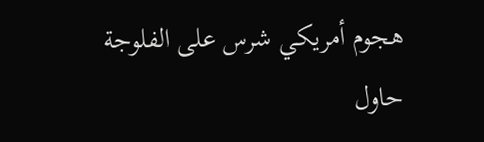هجوم أمريكي شرس على الفلوجة حاول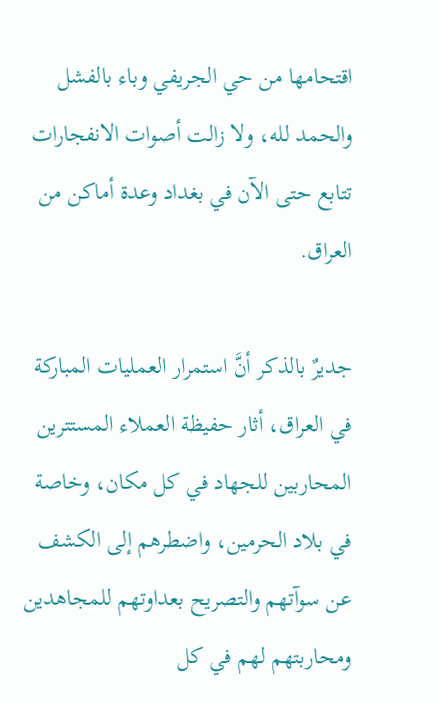اقتحامها من حي الجريفي وباء بالفشل والحمد لله، ولا زالت أصوات الانفجارات تتابع حتى الآن في بغداد وعدة أماكن من العراق.

جديرٌ بالذكر أنَّ استمرار العمليات المباركة في العراق، أثار حفيظة العملاء المستترين المحاربين للجهاد في كل مكان، وخاصة في بلاد الحرمين، واضطرهم إلى الكشف عن سوآتهم والتصريح بعداوتهم للمجاهدين ومحاربتهم لهم في كل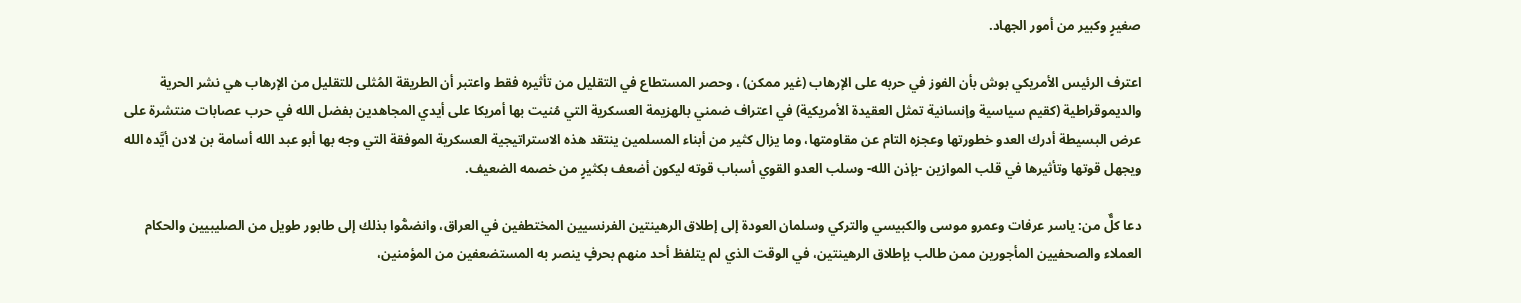صغيرٍ وكبير من أمور الجهاد.

اعترف الرئيس الأمريكي بوش بأن الفوز في حربه على الإرهاب (غير ممكن) ، وحصر المستطاع في التقليل من تأثيره فقط واعتبر أن الطريقة المُثلى للتقليل من الإرهاب هي نشر الحرية والديموقراطية (كقيم سياسية وإنسانية تمثل العقيدة الأمريكية) في اعتراف ضمني بالهزيمة العسكرية التي مُنيت بها أمريكا على أيدي المجاهدين بفضل الله في حرب عصابات منتشرة على عرض البسيطة أدرك العدو خطورتها وعجزه التام عن مقاومتها، وما يزال كثير من أبناء المسلمين ينتقد هذه الاستراتيجية العسكرية الموفقة التي وجه بها أبو عبد الله أسامة بن لادن أيَّده الله ويجهل قوتها وتأثيرها في قلب الموازين -بإذن الله- وسلب العدو القوي أسباب قوته ليكون أضعف بكثيرٍ من خصمه الضعيف.

دعا كلٌّ من: ياسر عرفات وعمرو موسى والكبيسي والتركي وسلمان العودة إلى إطلاق الرهينتين الفرنسيين المختطفين في العراق، وانضمُّوا بذلك إلى طابور طويل من الصليبيين والحكام العملاء والصحفيين المأجورين ممن طالب بإطلاق الرهينتين، في الوقت الذي لم يتلفظ أحد منهم بحرفٍ ينصر به المستضعفين من المؤمنين،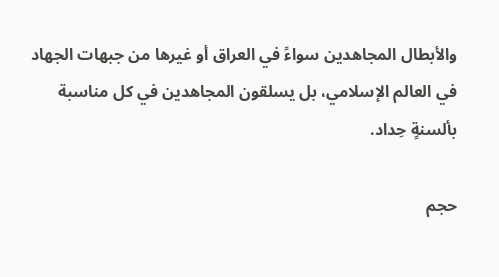والأبطال المجاهدين سواءً في العراق أو غيرها من جبهات الجهاد في العالم الإسلامي، بل يسلقون المجاهدين في كل مناسبة بألسنةٍ حِداد.

حجم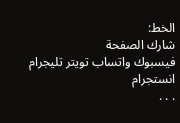الخط:
شارك الصفحة
فيسبوك واتساب تويتر تليجرام انستجرام
. . .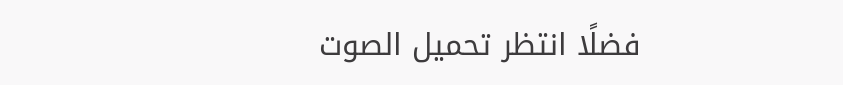فضلًا انتظر تحميل الصوت